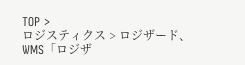TOP >
ロジスティクス > ロジザード、WMS「ロジザ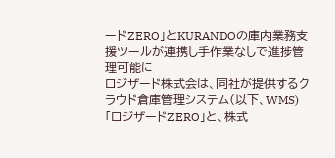ードZERO」とKURANDOの庫内業務支援ツールが連携し手作業なしで進捗管理可能に
ロジザード株式会は、同社が提供するクラウド倉庫管理システム(以下、WMS)「ロジザードZERO」と、株式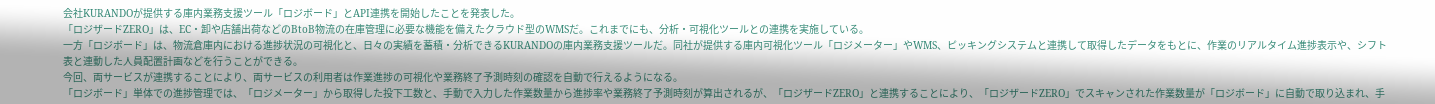会社KURANDOが提供する庫内業務支援ツール「ロジボード」とAPI連携を開始したことを発表した。
「ロジザードZERO」は、EC・卸や店舗出荷などのBtoB物流の在庫管理に必要な機能を備えたクラウド型のWMSだ。これまでにも、分析・可視化ツールとの連携を実施している。
一方「ロジボード」は、物流倉庫内における進捗状況の可視化と、日々の実績を蓄積・分析できるKURANDOの庫内業務支援ツールだ。同社が提供する庫内可視化ツール「ロジメーター」やWMS、ピッキングシステムと連携して取得したデータをもとに、作業のリアルタイム進捗表示や、シフト表と連動した人員配置計画などを行うことができる。
今回、両サービスが連携することにより、両サービスの利用者は作業進捗の可視化や業務終了予測時刻の確認を自動で行えるようになる。
「ロジボード」単体での進捗管理では、「ロジメーター」から取得した投下工数と、手動で入力した作業数量から進捗率や業務終了予測時刻が算出されるが、「ロジザードZERO」と連携することにより、「ロジザードZERO」でスキャンされた作業数量が「ロジボード」に自動で取り込まれ、手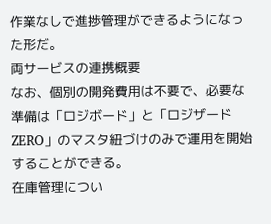作業なしで進捗管理ができるようになった形だ。
両サービスの連携概要
なお、個別の開発費用は不要で、必要な準備は「ロジボード」と「ロジザードZERO」のマスタ紐づけのみで運用を開始することができる。
在庫管理につい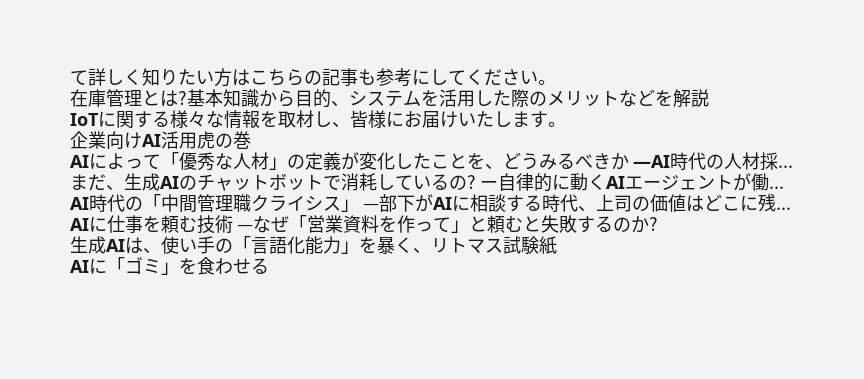て詳しく知りたい方はこちらの記事も参考にしてください。
在庫管理とは?基本知識から目的、システムを活用した際のメリットなどを解説
IoTに関する様々な情報を取材し、皆様にお届けいたします。
企業向けAI活用虎の巻
AIによって「優秀な人材」の定義が変化したことを、どうみるべきか —AI時代の人材採...
まだ、生成AIのチャットボットで消耗しているの? ー自律的に動くAIエージェントが働...
AI時代の「中間管理職クライシス」 —部下がAIに相談する時代、上司の価値はどこに残...
AIに仕事を頼む技術 —なぜ「営業資料を作って」と頼むと失敗するのか?
生成AIは、使い手の「言語化能力」を暴く、リトマス試験紙
AIに「ゴミ」を食わせる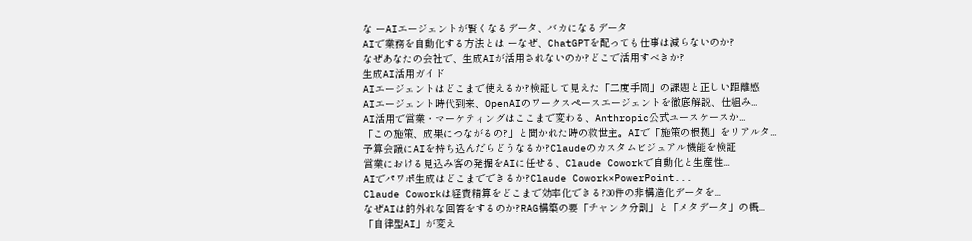な ーAIエージェントが賢くなるデータ、バカになるデータ
AIで業務を自動化する方法とは ーなぜ、ChatGPTを配っても仕事は減らないのか?
なぜあなたの会社で、生成AIが活用されないのか?どこで活用すべきか?
生成AI活用ガイド
AIエージェントはどこまで使えるか?検証して見えた「二度手間」の課題と正しい距離感
AIエージェント時代到来、OpenAIのワークスペースエージェントを徹底解説、仕組み...
AI活用で営業・マーケティングはここまで変わる、Anthropic公式ユースケースか...
「この施策、成果につながるの?」と聞かれた時の救世主。AIで「施策の根拠」をリアルタ...
予算会議にAIを持ち込んだらどうなるか?Claudeのカスタムビジュアル機能を検証
営業における見込み客の発掘をAIに任せる、Claude Coworkで自動化と生産性...
AIでパワポ生成はどこまでできるか?Claude Cowork×PowerPoint...
Claude Coworkは経費精算をどこまで効率化できる?30件の非構造化データを...
なぜAIは的外れな回答をするのか?RAG構築の要「チャンク分割」と「メタデータ」の概...
「自律型AI」が変え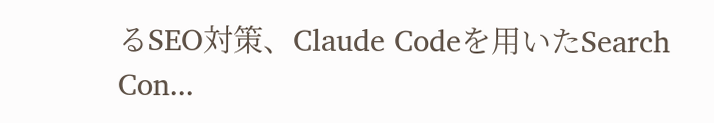るSEO対策、Claude Codeを用いたSearch Con...